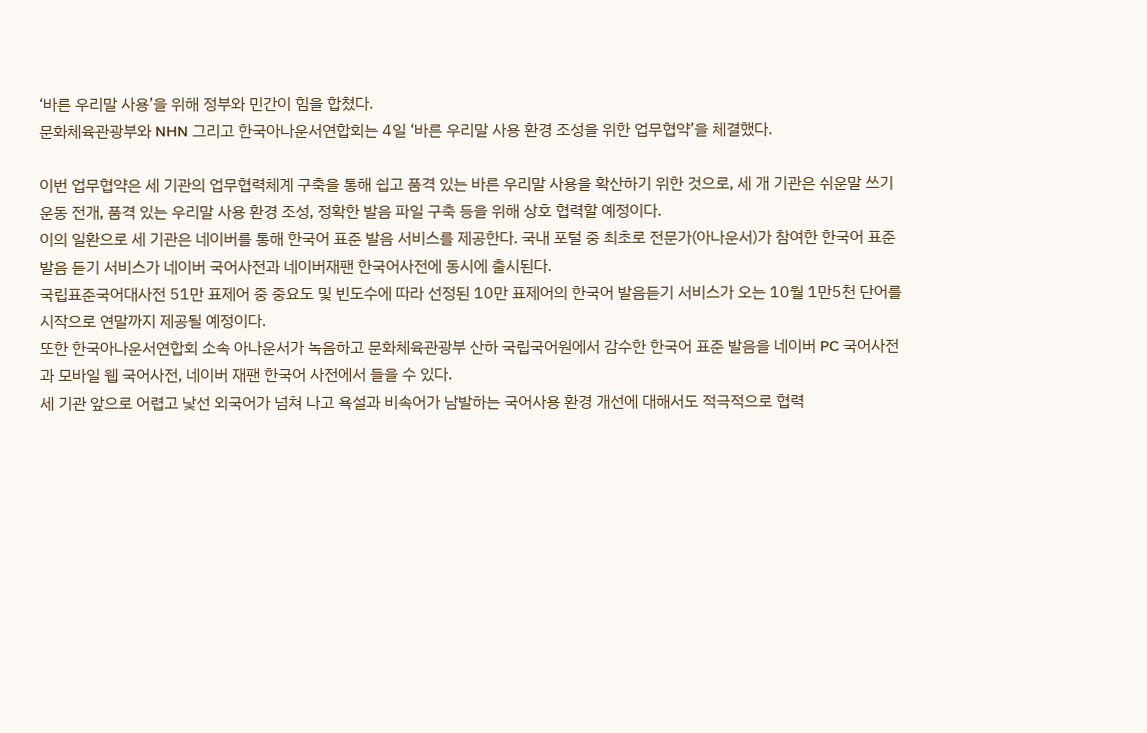‘바른 우리말 사용’을 위해 정부와 민간이 힘을 합쳤다.
문화체육관광부와 NHN 그리고 한국아나운서연합회는 4일 ‘바른 우리말 사용 환경 조성을 위한 업무협약’을 체결했다.

이번 업무협약은 세 기관의 업무협력체계 구축을 통해 쉽고 품격 있는 바른 우리말 사용을 확산하기 위한 것으로, 세 개 기관은 쉬운말 쓰기 운동 전개, 품격 있는 우리말 사용 환경 조성, 정확한 발음 파일 구축 등을 위해 상호 협력할 예정이다.
이의 일환으로 세 기관은 네이버를 통해 한국어 표준 발음 서비스를 제공한다. 국내 포털 중 최초로 전문가(아나운서)가 참여한 한국어 표준 발음 듣기 서비스가 네이버 국어사전과 네이버재팬 한국어사전에 동시에 출시된다.
국립표준국어대사전 51만 표제어 중 중요도 및 빈도수에 따라 선정된 10만 표제어의 한국어 발음듣기 서비스가 오는 10월 1만5천 단어를 시작으로 연말까지 제공될 예정이다.
또한 한국아나운서연합회 소속 아나운서가 녹음하고 문화체육관광부 산하 국립국어원에서 감수한 한국어 표준 발음을 네이버 PC 국어사전과 모바일 웹 국어사전, 네이버 재팬 한국어 사전에서 들을 수 있다.
세 기관 앞으로 어렵고 낯선 외국어가 넘쳐 나고 욕설과 비속어가 남발하는 국어사용 환경 개선에 대해서도 적극적으로 협력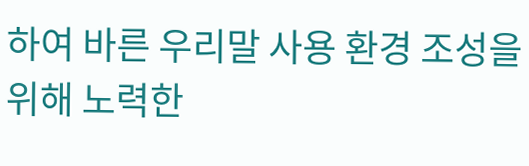하여 바른 우리말 사용 환경 조성을 위해 노력한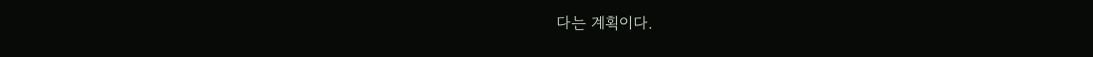다는 계획이다.